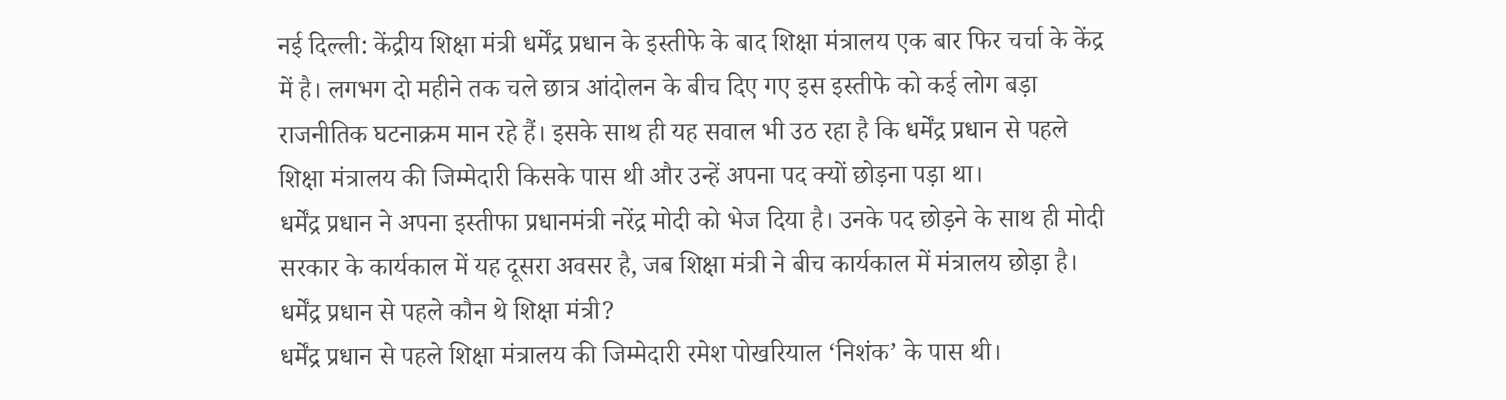नई दिल्ली: केंद्रीय शिक्षा मंत्री धर्मेंद्र प्रधान के इस्तीफे के बाद शिक्षा मंत्रालय एक बार फिर चर्चा के केंद्र में है। लगभग दो महीने तक चले छात्र आंदोलन के बीच दिए गए इस इस्तीफे को कई लोग बड़ा राजनीतिक घटनाक्रम मान रहे हैं। इसके साथ ही यह सवाल भी उठ रहा है कि धर्मेंद्र प्रधान से पहले शिक्षा मंत्रालय की जिम्मेदारी किसके पास थी और उन्हें अपना पद क्यों छोड़ना पड़ा था।
धर्मेंद्र प्रधान ने अपना इस्तीफा प्रधानमंत्री नरेंद्र मोदी को भेज दिया है। उनके पद छोड़ने के साथ ही मोदी सरकार के कार्यकाल में यह दूसरा अवसर है, जब शिक्षा मंत्री ने बीच कार्यकाल में मंत्रालय छोड़ा है।
धर्मेंद्र प्रधान से पहले कौन थे शिक्षा मंत्री?
धर्मेंद्र प्रधान से पहले शिक्षा मंत्रालय की जिम्मेदारी रमेश पोखरियाल ‘निशंक’ के पास थी।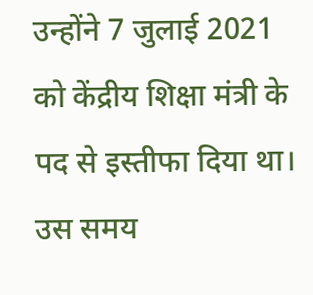उन्होंने 7 जुलाई 2021 को केंद्रीय शिक्षा मंत्री के पद से इस्तीफा दिया था। उस समय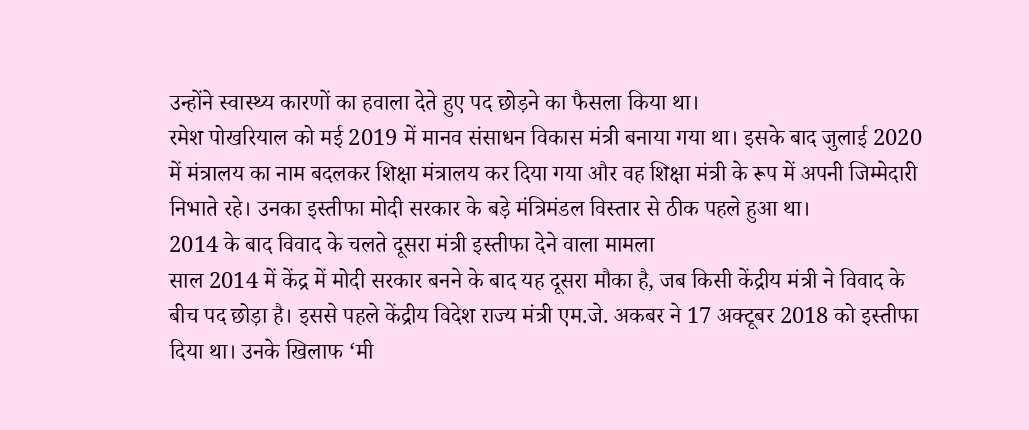उन्होंने स्वास्थ्य कारणों का हवाला देते हुए पद छोड़ने का फैसला किया था।
रमेश पोखरियाल को मई 2019 में मानव संसाधन विकास मंत्री बनाया गया था। इसके बाद जुलाई 2020 में मंत्रालय का नाम बदलकर शिक्षा मंत्रालय कर दिया गया और वह शिक्षा मंत्री के रूप में अपनी जिम्मेदारी निभाते रहे। उनका इस्तीफा मोदी सरकार के बड़े मंत्रिमंडल विस्तार से ठीक पहले हुआ था।
2014 के बाद विवाद के चलते दूसरा मंत्री इस्तीफा देने वाला मामला
साल 2014 में केंद्र में मोदी सरकार बनने के बाद यह दूसरा मौका है, जब किसी केंद्रीय मंत्री ने विवाद के बीच पद छोड़ा है। इससे पहले केंद्रीय विदेश राज्य मंत्री एम.जे. अकबर ने 17 अक्टूबर 2018 को इस्तीफा दिया था। उनके खिलाफ ‘मी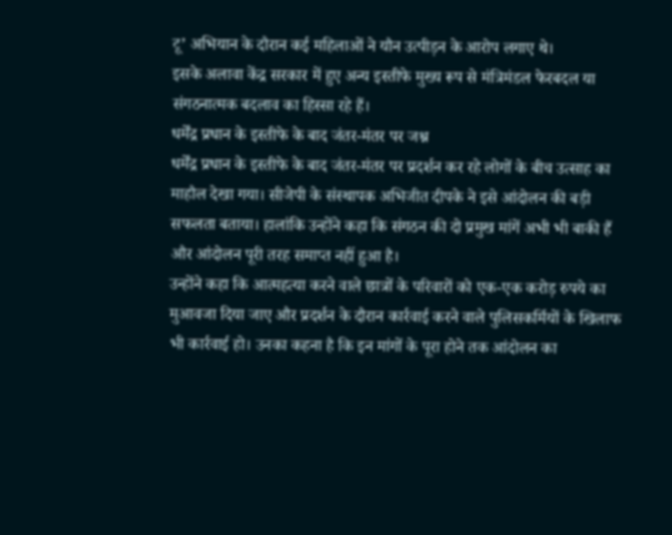टू’ अभियान के दौरान कई महिलाओं ने यौन उत्पीड़न के आरोप लगाए थे।
इसके अलावा केंद्र सरकार में हुए अन्य इस्तीफे मुख्य रूप से मंत्रिमंडल फेरबदल या संगठनात्मक बदलाव का हिस्सा रहे हैं।
धर्मेंद्र प्रधान के इस्तीफे के बाद जंतर-मंतर पर जश्न
धर्मेंद्र प्रधान के इस्तीफे के बाद जंतर-मंतर पर प्रदर्शन कर रहे लोगों के बीच उत्साह का माहौल देखा गया। सीजेपी के संस्थापक अभिजीत दीपके ने इसे आंदोलन की बड़ी सफलता बताया। हालांकि उन्होंने कहा कि संगठन की दो प्रमुख मांगें अभी भी बाकी हैं और आंदोलन पूरी तरह समाप्त नहीं हुआ है।
उन्होंने कहा कि आत्महत्या करने वाले छात्रों के परिवारों को एक-एक करोड़ रुपये का मुआवजा दिया जाए और प्रदर्शन के दौरान कार्रवाई करने वाले पुलिसकर्मियों के खिलाफ भी कार्रवाई हो। उनका कहना है कि इन मांगों के पूरा होने तक आंदोलन का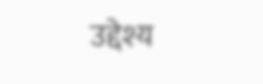उद्देश्य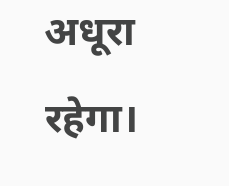अधूरा रहेगा।